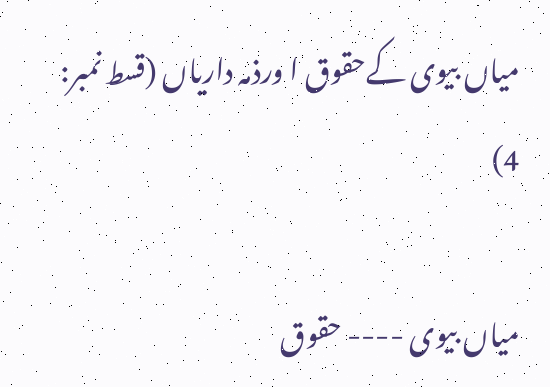میاں بیوی کےحقوق ا ورذمہ داریاں (قسط نمبر: 4)

میاں بیوی ---- حقوق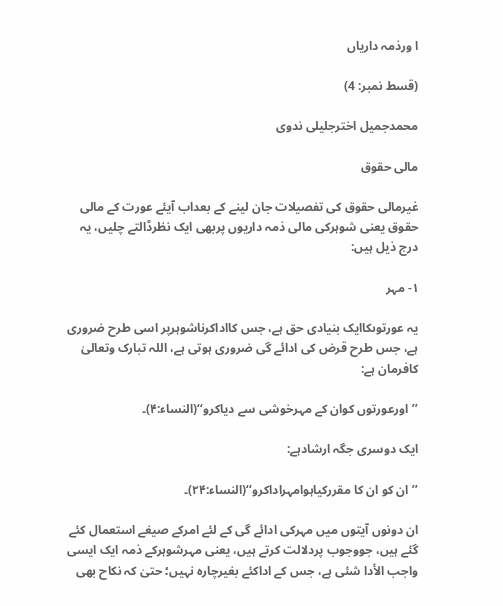ا ورذمہ داریاں

(قسط نمبر: 4)

محمدجمیل اخترجلیلی ندوی

مالی حقوق

غیرمالی حقوق کی تفصیلات جان لینے کے بعداب آیئے عورت کے مالی حقوق یعنی شوہرکی مالی ذمہ داریوں پربھی ایک نظرڈالتے چلیں، یہ درج ذیل ہیں:

۱- مہر

یہ عورتوںکاایک بنیادی حق ہے، جس کااداکرناشوہرپر اسی طرح ضروری ہے، جس طرح قرض کی ادائے گی ضروری ہوتی ہے، اللہ تبارک وتعالیٰ کافرمان ہے:

’’اورعورتوں کوان کے مہرخوشی سے دیاکرو‘‘(النساء:۴)۔

ایک دوسری جگہ ارشادہے:

’’ان کو ان کا مقررکیاہوامہراداکرو‘‘(النساء:۲۴)۔

ان دونوں آیتوں میں مہرکی ادائے گی کے لئے امرکے صیغے استعمال کئے گئے ہیں، جووجوب پردلالت کرتے ہیں، یعنی مہرشوہرکے ذمہ ایک ایسی واجب الأدا شئی ہے، جس کے اداکئے بغیرچارہ نہیں؛ حتیٰ کہ نکاح بھی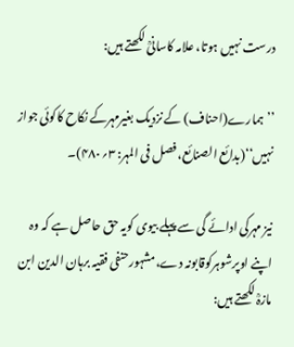درست نہیں ہوتا، علامہ کاسانیؒ لکھتے ہیں:

’’ہمارے(احناف) کے نزدیک بغیرمہرکے نکاح کاکوئی جواز نہیں‘‘(بدائع الصنائع، فصل فی المہر: ۳؍۴۸۰)۔

نیز مہرکی ادائے گی سے پہلے بیوی کویہ حق حاصل ہے کہ وہ اپنے اوپرشوہرکوقابونہ دے،مشہورحنفی فقیہ برہان الدین ابن مازہؒ لکھتے ہیں: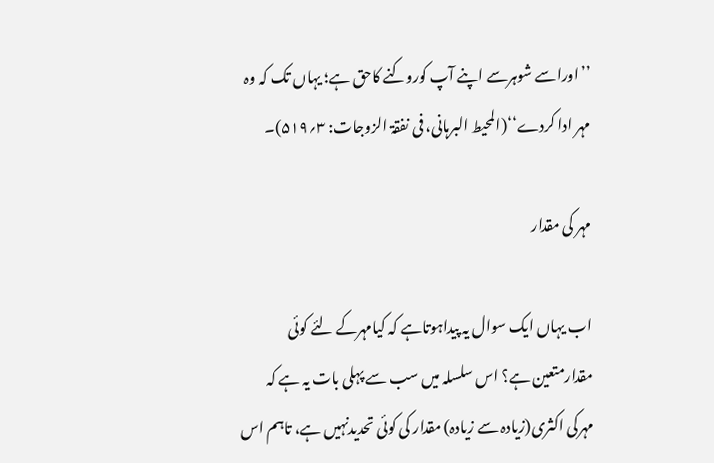’’اوراسے شوہرسے اپنے آپ کوروکنے کاحق ہے؛ یہاں تک کہ وہ مہر ادا کردے‘‘(المحیط البرہانی، فی نفقۃ الزوجات: ۳؍۵۱۹)۔

مہر کی مقدار

اب یہاں ایک سوال یہ پیداہوتاہے کہ کیامہرکے لئے کوئی مقدارمتعین ہے؟ اس سلسلہ میں سب سے پہلی بات یہ ہے کہ مہرکی اکثری(زیادہ سے زیادہ) مقدار کی کوئی تحدیدنہیں ہے، تاہم اس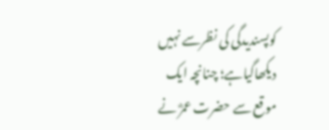کوپسندیدگی کی نظرسے نہیں دیکھاگیاہے؛ چنانچہ ایک موقع سے حضرت عمرؓ نے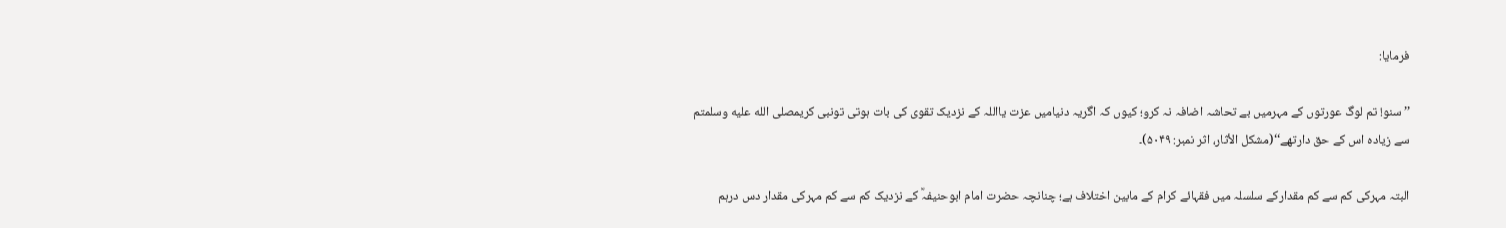فرمایا:

’’سنو! تم لوگ عورتوں کے مہرمیں بے تحاشہ اضافہ نہ کرو؛ کیوں کہ اگریہ دنیامیں عزت یااللہ کے نزدیک تقوی کی بات ہوتی تونبی کریمصلى الله عليه وسلمتم سے زیادہ اس کے حق دارتھے‘‘(مشکل الأثار، اثر نمبر: ۵۰۴۹)۔

البتہ مہرکی کم سے کم مقدارکے سلسلہ میں فقہائے کرام کے مابین اختلاف ہے؛ چنانچہ حضرت امام ابوحنیفہؒ کے نزدیک کم سے کم مہرکی مقدار دس درہم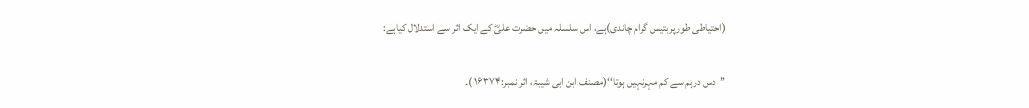(احتیاطی طورپربتیس گرام چاندی)ہے، اس سلسلہ میں حضرت علیؓ کے ایک اثر سے استدلال کیاہے:

’’دس درہم سے کم مہرنہیں ہوتا‘‘(مصنف ابن ابی شیبۃ، اثر نمبر:۱۶۳۷۴ )۔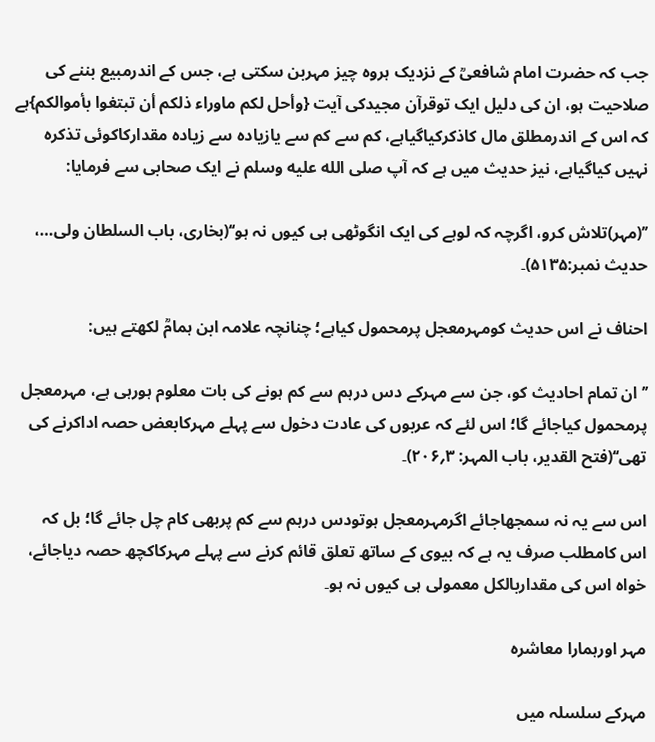جب کہ حضرت امام شافعیؒ کے نزدیک ہروہ چیز مہربن سکتی ہے، جس کے اندرمبیع بننے کی صلاحیت ہو، ان کی دلیل ایک توقرآن مجیدکی آیت {وأحل لکم ماوراء ذلکم أن تبتغوا بأموالکم}ہے کہ اس کے اندرمطلق مال کاذکرکیاگیاہے، کم سے کم سے یازیادہ سے زیادہ مقدارکاکوئی تذکرہ نہیں کیاگیاہے، نیز حدیث میں ہے کہ آپ صلى الله عليه وسلم نے ایک صحابی سے فرمایا:

’’(مہر)تلاش کرو، اگرچہ کہ لوہے کی ایک انگوٹھی ہی کیوں نہ ہو‘‘(بخاری، باب السلطان ولی…، حدیث نمبر:۵۱۳۵)۔

احناف نے اس حدیث کومہرمعجل پرمحمول کیاہے؛ چنانچہ علامہ ابن ہمامؒ لکھتے ہیں:

’’ان تمام احادیث کو، جن سے مہرکے دس درہم سے کم ہونے کی بات معلوم ہورہی ہے، مہرمعجل پرمحمول کیاجائے گا؛ اس لئے کہ عربوں کی عادت دخول سے پہلے مہرکابعض حصہ اداکرنے کی تھی‘‘(فتح القدیر، باب المہر: ۳؍۲۰۶)۔

اس سے یہ نہ سمجھاجائے اگرمہرمعجل ہوتودس درہم سے کم پربھی کام چل جائے گا؛ بل کہ اس کامطلب صرف یہ ہے کہ بیوی کے ساتھ تعلق قائم کرنے سے پہلے مہرکاکچھ حصہ دیاجائے، خواہ اس کی مقداربالکل معمولی ہی کیوں نہ ہو۔

مہر اورہمارا معاشرہ

مہرکے سلسلہ میں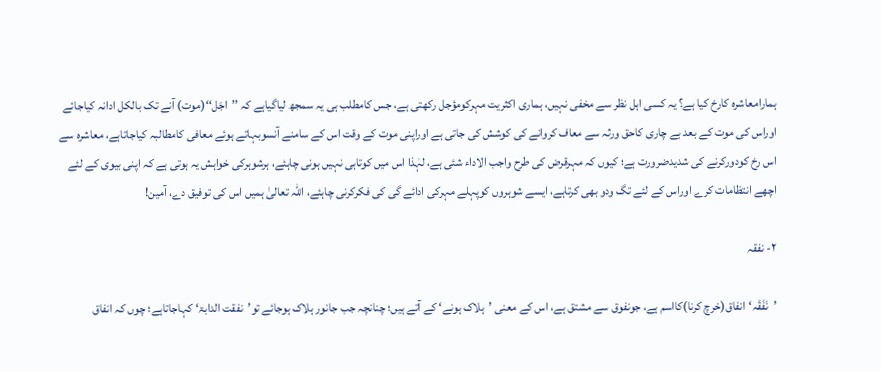ہمارامعاشرہ کارخ کیا ہے؟ یہ کسی اہل نظر سے مخفی نہیں، ہماری اکثریت مہرکومؤجل رکھتی ہے، جس کامطلب ہی یہ سمجھ لیاگیاہے کہ ’’اجَل‘‘(موت) آنے تک بالکل ادانہ کیاجائے اوراس کی موت کے بعد بے چاری کاحق ورثہ سے معاف کروانے کی کوشش کی جاتی ہے اوراپنی موت کے وقت اس کے سامنے آنسوبہاتے ہوئے معافی کامطالبہ کیاجاتاہے، معاشرہ سے اس رخ کودورکرنے کی شدیدضرورت ہے؛ کیوں کہ مہرقرض کی طرح واجب الاداء شئی ہے، لہٰذا اس میں کوتاہی نہیں ہونی چاہئے، ہرشوہرکی خواہش یہ ہوتی ہے کہ اپنی بیوی کے لئے اچھے انتظامات کرے اوراس کے لئے تگ ودو بھی کرتاہے، ایسے شوہروں کوپہلے مہرکی ادائے گی کی فکرکرنی چاہئے، اللہ تعالیٰ ہمیں اس کی توفیق دے، آمین!

۲- نفقہ

’نَفَقَہ‘انفاق(خرچ کرنا)کااسم ہے، جونفوق سے مشتق ہے، اس کے معنی ’ہلاک ہونے‘ کے آتے ہیں؛ چنانچہ جب جانور ہلاک ہوجائے تو’نفقت الدابۃ‘ کہاجاتاہے؛ چوں کہ انفاق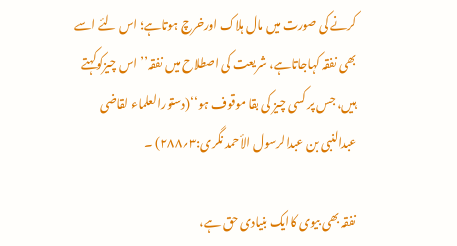کرنے کی صورت میں مال ہلاک اورخرچ ہوتاہے؛ اس لئے اسے بھی نفقہ کہاجاتاہے، شریعت کی اصطلاح میں نفقہ’’ اس چیزکوکہتے ہیں، جس پر کسی چیز کی بقا موقوف ہو‘‘(دستورالعلماء لقاضی عبدالنبی بن عبدالرسول الأحمد نگری:۳؍۲۸۸) ۔

نفقہ بھی بیوی کاایک بنیادی حق ہے،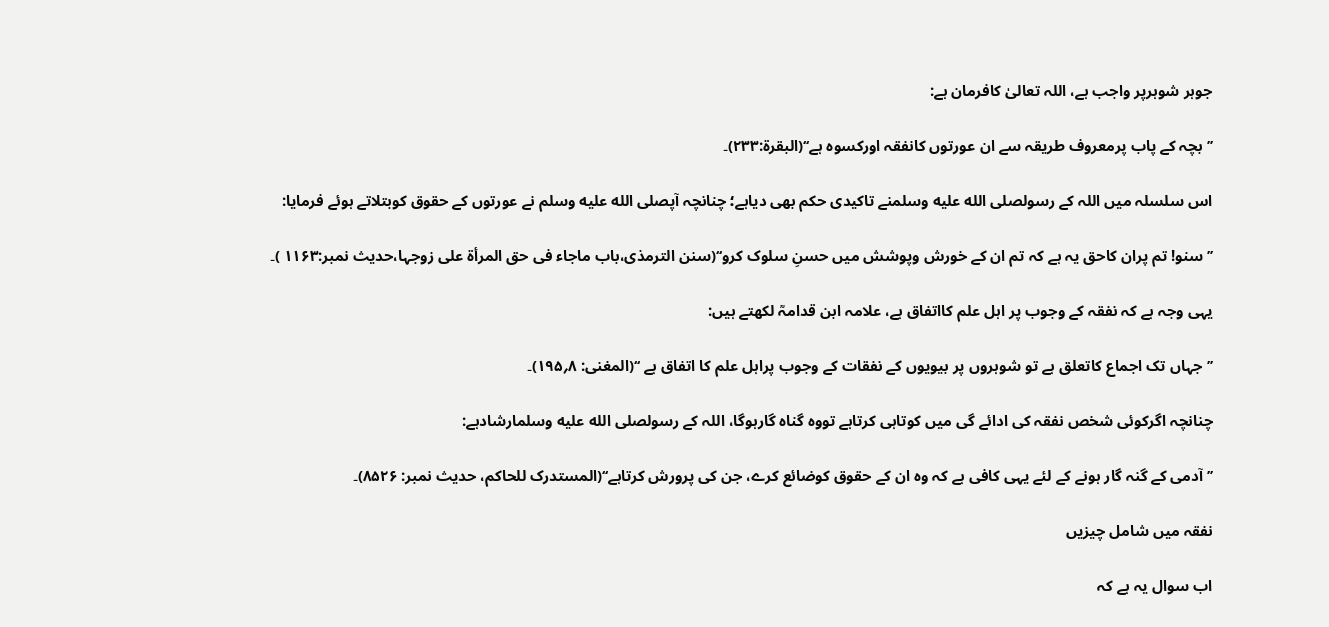جوہر شوہرپر واجب ہے، اللہ تعالیٰ کافرمان ہے:

’’بچہ کے پاب پرمعروف طریقہ سے ان عورتوں کانفقہ اورکسوہ ہے‘‘(البقرۃ:۲۳۳)۔

اس سلسلہ میں اللہ کے رسولصلى الله عليه وسلمنے تاکیدی حکم بھی دیاہے؛ چنانچہ آپصلى الله عليه وسلم نے عورتوں کے حقوق کوبتلاتے ہوئے فرمایا:

’’سنو! تم پران کاحق یہ ہے کہ تم ان کے خورش وپوشش میں حسنِ سلوک کرو‘‘(سنن الترمذی،باب ماجاء فی حق المرأۃ علی زوجہا،حدیث نمبر:۱۱۶۳ )۔

یہی وجہ ہے کہ نفقہ کے وجوب پر اہل علم کااتفاق ہے، علامہ ابن قدامہؒ لکھتے ہیں:

’’جہاں تک اجماع کاتعلق ہے تو شوہروں پر بیویوں کے نفقات کے وجوب پراہل علم کا اتفاق ہے ‘‘(المغنی: ۸؍۱۹۵)۔

چنانچہ اگرکوئی شخص نفقہ کی ادائے گی میں کوتاہی کرتاہے تووہ گناہ گارہوگا، اللہ کے رسولصلى الله عليه وسلمارشادہے:

’’ آدمی کے گنہ گار ہونے کے لئے یہی کافی ہے کہ وہ ان کے حقوق کوضائع کرے، جن کی پرورش کرتاہے‘‘(المستدرک للحاکم، حدیث نمبر: ۸۵۲۶)۔

نفقہ میں شامل چیزیں

اب سوال یہ ہے کہ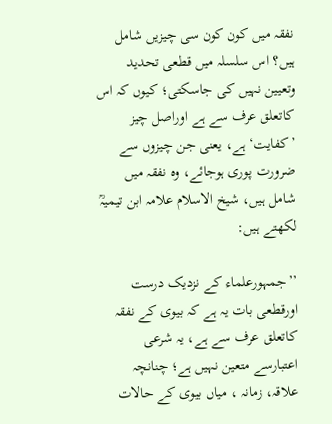نفقہ میں کون کون سی چیزیں شامل ہیں؟ اس سلسلہ میں قطعی تحدید وتعیین نہیں کی جاسکتی؛ کیوں کہ اس کاتعلق عرف سے ہے اوراصل چیز ’کفایت‘ ہے، یعنی جن چیزوں سے ضرورت پوری ہوجائے، وہ نفقہ میں شامل ہیں، شیخ الاسلام علامہ ابن تیمیہؒ لکھتے ہیں:

’’جمہورعلماء کے نزدیک درست اورقطعی بات یہ ہے کہ بیوی کے نفقہ کاتعلق عرف سے ہے، یہ شرعی اعتبارسے متعین نہیں ہے؛ چنانچہ علاقہ، زمانہ ، میاں بیوی کے حالات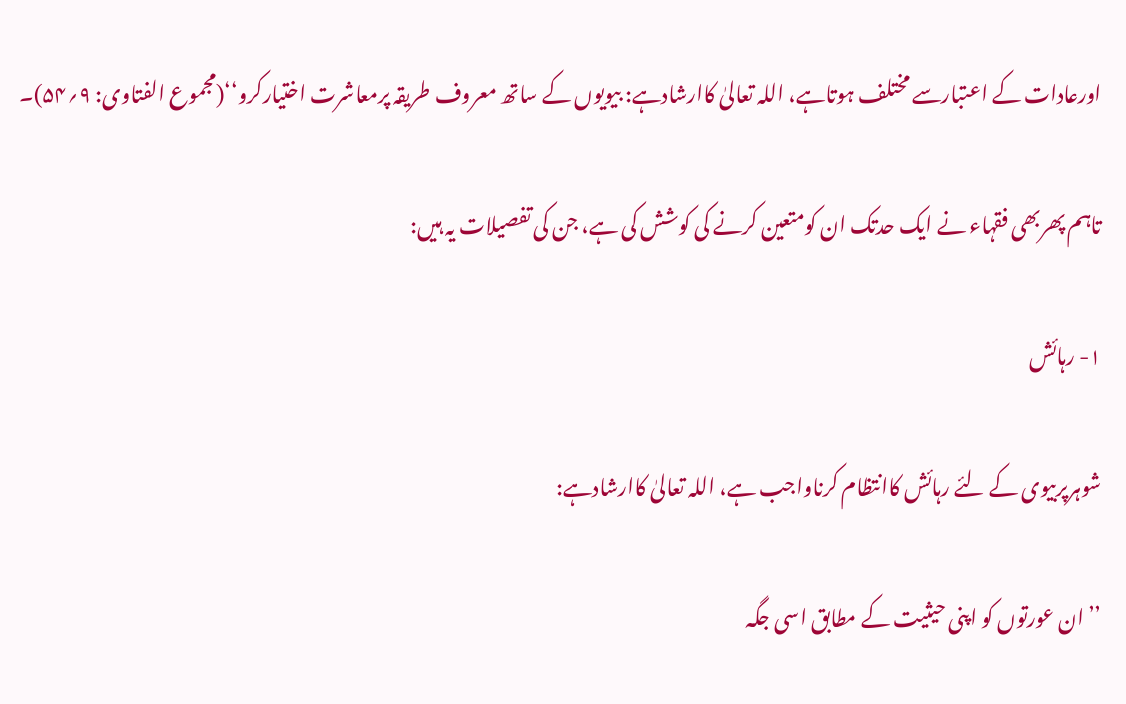اورعادات کے اعتبارسے مختلف ہوتاہے، اللہ تعالیٰ کاارشادہے: بیویوں کے ساتھ معروف طریقہ پرمعاشرت اختیارکرو‘‘(مجموع الفتاوی: ۹؍۵۴)۔

تاہم پھربھی فقہاء نے ایک حدتک ان کومتعین کرنے کی کوشش کی ہے، جن کی تفصیلات یہ ہیں:

۱- رہائش

شوہرپربیوی کے لئے رہائش کاانتظام کرناواجب ہے، اللہ تعالیٰ کاارشادہے:

’’ان عورتوں کو اپنی حیثیت کے مطابق اسی جگہ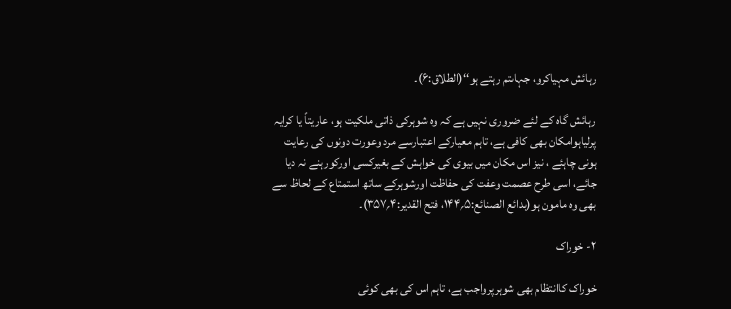رہائش مہیاکرو، جہاںتم رہتے ہو‘‘(الطلاق:۶)۔

رہائش گاہ کے لئے ضروری نہیں ہے کہ وہ شوہرکی ذاتی ملکیت ہو، عاریتاً یا کرایہ پرلیاہوامکان بھی کافی ہے، تاہم معیارکے اعتبارسے مرد وعورت دونوں کی رعایت ہونی چاہئے ، نیز اس مکان میں بیوی کی خواہش کے بغیرکسی اورکورہنے نہ دیا جائے، اسی طرح عصمت وعفت کی حفاظت اورشوہرکے ساتھ استمتاع کے لحاظ سے بھی وہ مامون ہو(بدائع الصنائع:۵؍۱۴۴، فتح القدیر:۴؍۳۵۷)۔

۲- خوراک

خوراک کاانتظام بھی شوہرپرواجب ہے، تاہم اس کی بھی کوئی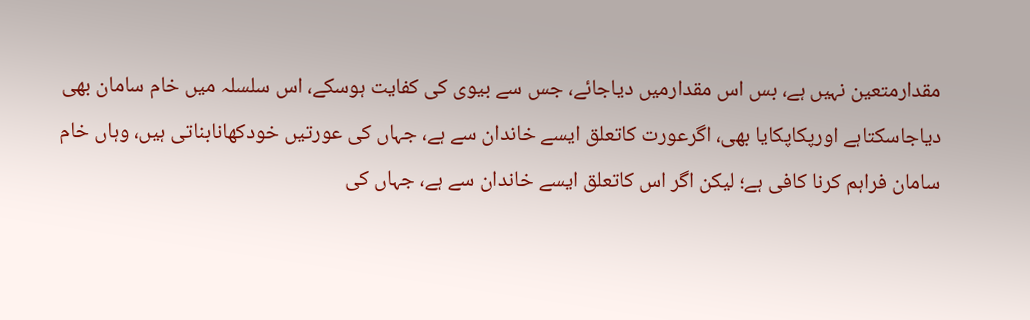مقدارمتعین نہیں ہے، بس اس مقدارمیں دیاجائے، جس سے بیوی کی کفایت ہوسکے، اس سلسلہ میں خام سامان بھی دیاجاسکتاہے اورپکاپکایا بھی، اگرعورت کاتعلق ایسے خاندان سے ہے، جہاں کی عورتیں خودکھانابناتی ہیں، وہاں خام سامان فراہم کرنا کافی ہے؛ لیکن اگر اس کاتعلق ایسے خاندان سے ہے، جہاں کی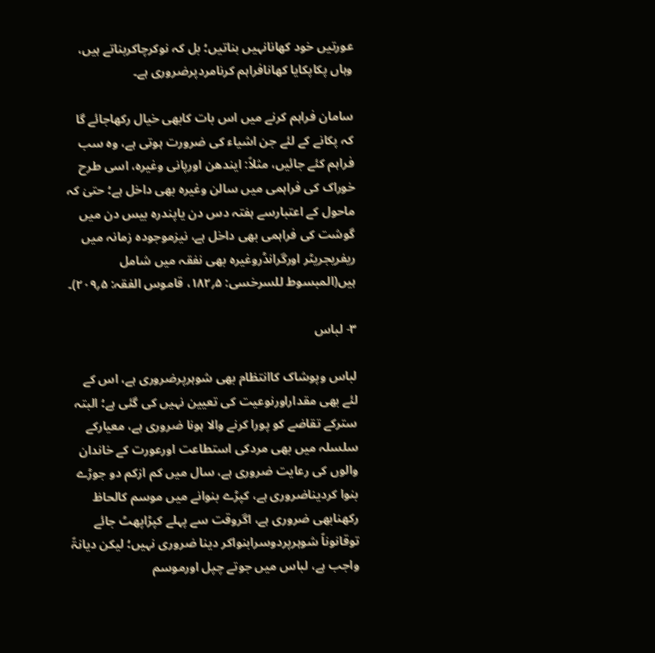عورتیں خود کھانانہیں بناتیں؛ بل کہ نوکرچاکربناتے ہیں، وہاں پکاپکایا کھانافراہم کرنامردپرضروری ہے۔

سامان فراہم کرنے میں اس بات کابھی خیال رکھاجائے گا کہ پکانے کے لئے جن اشیاء کی ضرورت ہوتی ہے، وہ سب فراہم کئے جائیں، مثلاً: ایندھن اورپانی وغیرہ، اسی طرح خوراک کی فراہمی میں سالن وغیرہ بھی داخل ہے؛ حتیٰ کہ ماحول کے اعتبارسے ہفتہ دس دن یاپندرہ بیس دن میں گوشت کی فراہمی بھی داخل ہے، نیزموجودہ زمانہ میں ریفریجریٹر اورگرانڈروغیرہ بھی نفقہ میں شامل ہیں(المبسوط للسرخسی: ۵؍۱۸۲، قاموس الفقہ: ۵؍۲۰۹)۔

۳- لباس

لباس وپوشاک کاانتظام بھی شوہرپرضروری ہے، اس کے لئے بھی مقداراورنوعیت کی تعیین نہیں کی گئی ہے؛ البتہ سترکے تقاضے کو پورا کرنے والا ہونا ضروری ہے، معیارکے سلسلہ میں بھی مردکی استطاعت اورعورت کے خاندان والوں کی رعایت ضروری ہے، سال میں کم ازکم دو جوڑے بنوا کردیناضروری ہے، کپڑے بنوانے میں موسم کالحاظ رکھنابھی ضروری ہے، اگروقت سے پہلے کپڑاپھٹ جائے توقانوناً شوہرپردوسرابنواکر دینا ضروری نہیں؛ لیکن دیانۃً واجب ہے، لباس میں جوتے چپل اورموسم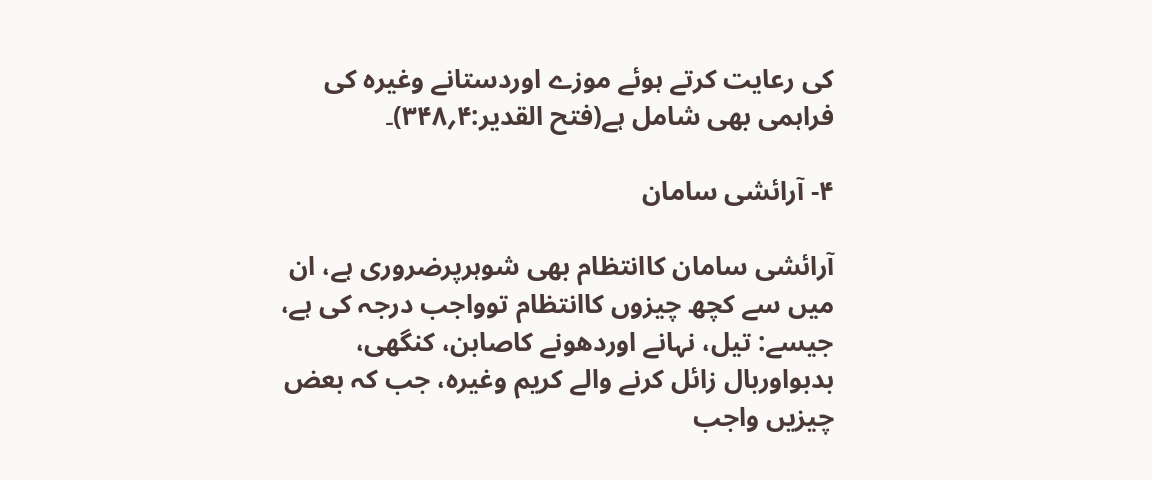کی رعایت کرتے ہوئے موزے اوردستانے وغیرہ کی فراہمی بھی شامل ہے(فتح القدیر:۴؍۳۴۸)۔

۴- آرائشی سامان

آرائشی سامان کاانتظام بھی شوہرپرضروری ہے، ان میں سے کچھ چیزوں کاانتظام توواجب درجہ کی ہے، جیسے: تیل، نہانے اوردھونے کاصابن، کنگھی، بدبواوربال زائل کرنے والے کریم وغیرہ، جب کہ بعض چیزیں واجب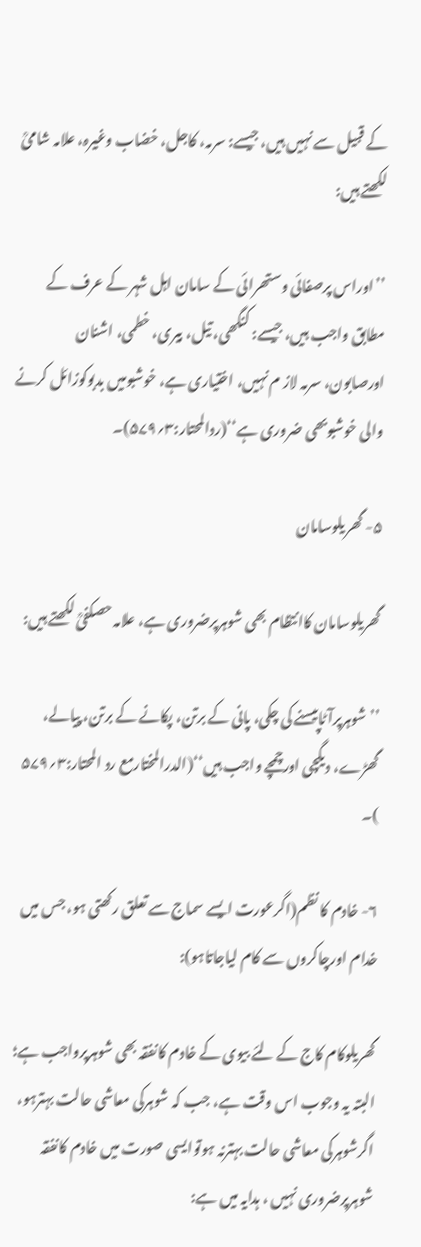کے قبیل سے نہیں ہیں، جیسے: سرمہ، کاجل، خضاب وغیرہ، علامہ شامیؒ لکھتے ہیں:

’’اوراس پرصفائی وستھرائی کے سامان اہل شہر کے عرف کے مطابق واجب ہیں، جیسے: کنگھی، تیل، بیری، خطمی، اشنان اورصابون، سرمہ لاز م نہیں، اختیاری ہے، خوشبومیں بدبوکوزائل کرنے والی خوشبوبھی ضروری ہے‘‘(ردالمحتار:۳؍۵۷۹)۔

۵- گھریلوسامان

گھریلوسامان کاانتظام بھی شوہرپرضروری ہے، علامہ حصکفیؒ لکھتے ہیں:

’’شوہرپرآٹاپیسنے کی چکی، پانی کے برتن، پکانے کے برتن، پیالے، گھڑے، دیگچی اورچمچے واجب ہیں‘‘(الدرالمختارمع رد المحتار:۳؍۵۷۹ )۔

۶- خادم کا نظم(اگرعورت ایسے سماج سے تعلق رکھتی ہو، جس میں خدام اورچاکروں سے کام لیاجاتاہو):

گھریلوکام کاج کے لئے بیوی کے خادم کانفقہ بھی شوہرپرواجب ہے؛ البتہ یہ وجوب اس وقت ہے، جب کہ شوہرکی معاشی حالت بہترہو، اگرشوہرکی معاشی حالت بہترنہ ہوتوایسی صورت میں خادم کانفقہ شوہرپرضروری نہیں ، ہدایہ میں ہے: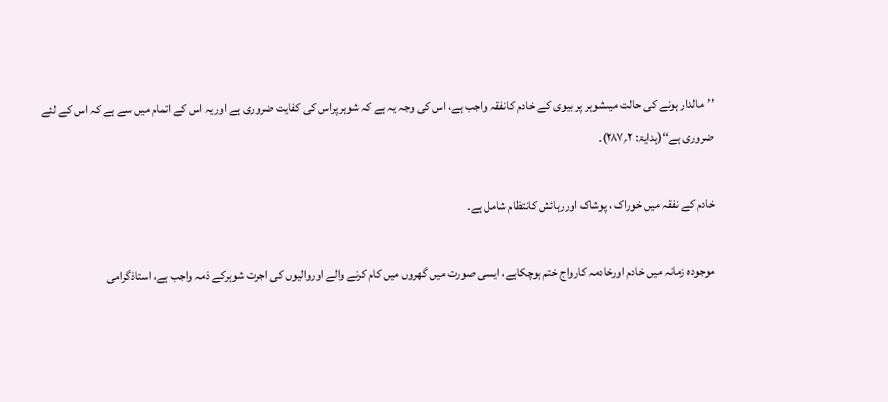’’مالدار ہونے کی حالت میںشوہر پر بیوی کے خادم کانفقہ واجب ہے، اس کی وجہ یہ ہے کہ شوہرپراس کی کفایت ضروری ہے اوریہ اس کے اتمام میں سے ہے کہ اس کے لئے ضروری ہے‘‘(ہدایۃ: ۲؍۲۸۷)۔

خادم کے نفقہ میں خوراک ، پوشاک اوررہائش کانتظام شامل ہے۔

موجودہ زمانہ میں خادم اورخادمہ کارواج ختم ہوچکاہے، ایسی صورت میں گھروں میں کام کرنے والے اوروالیوں کی اجرت شوہرکے ذمہ واجب ہے، استاذگرامی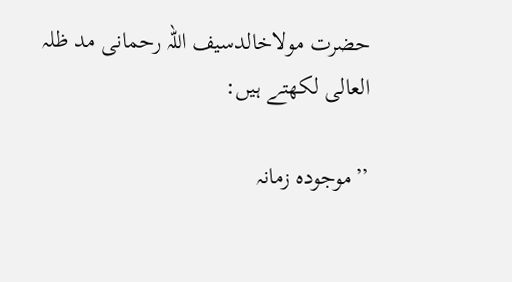حضرت مولاخالدسیف اللہ رحمانی مد ظلہ العالی لکھتے ہیں:

’’موجودہ زمانہ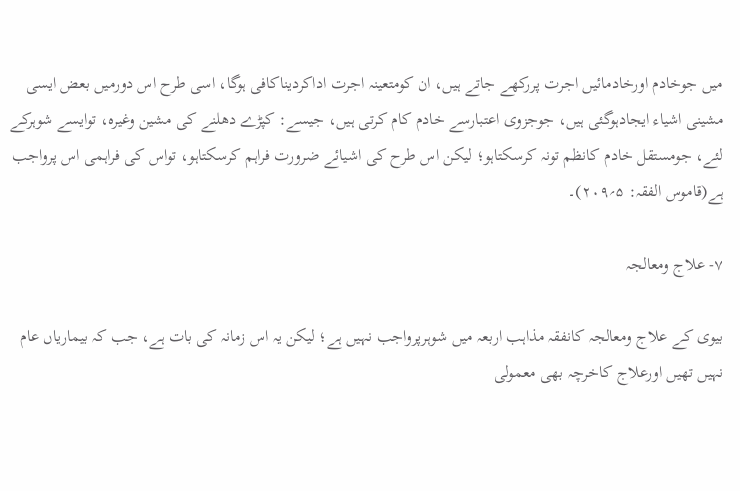میں جوخادم اورخادمائیں اجرت پررکھے جاتے ہیں، ان کومتعینہ اجرت اداکردیناکافی ہوگا، اسی طرح اس دورمیں بعض ایسی مشینی اشیاء ایجادہوگئی ہیں، جوجزوی اعتبارسے خادم کام کرتی ہیں، جیسے: کپڑے دھلنے کی مشین وغیرہ، توایسے شوہرکے لئے، جومستقل خادم کانظم تونہ کرسکتاہو؛ لیکن اس طرح کی اشیائے ضرورت فراہم کرسکتاہو، تواس کی فراہمی اس پرواجب ہے(قاموس الفقہ: ۵؍۲۰۹)۔

۷- علاج ومعالجہ

بیوی کے علاج ومعالجہ کانفقہ مذاہب اربعہ میں شوہرپرواجب نہیں ہے؛ لیکن یہ اس زمانہ کی بات ہے، جب کہ بیماریاں عام نہیں تھیں اورعلاج کاخرچہ بھی معمولی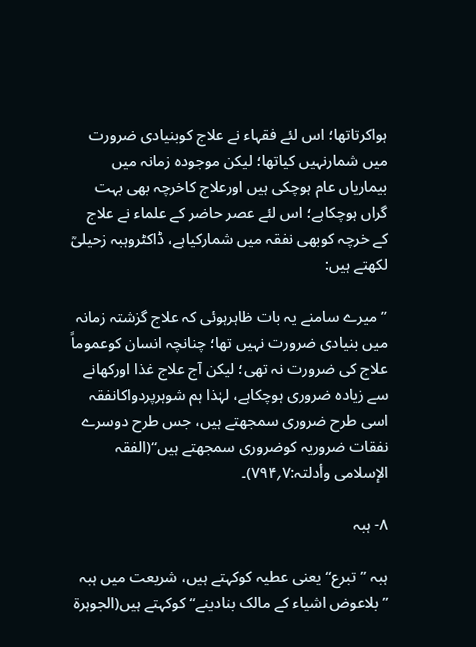ہواکرتاتھا؛ اس لئے فقہاء نے علاج کوبنیادی ضرورت میں شمارنہیں کیاتھا؛ لیکن موجودہ زمانہ میں بیماریاں عام ہوچکی ہیں اورعلاج کاخرچہ بھی بہت گراں ہوچکاہے؛ اس لئے عصر حاضر کے علماء نے علاج کے خرچہ کوبھی نفقہ میں شمارکیاہے، ڈاکٹروہبہ زحیلیؒ لکھتے ہیں:

’’میرے سامنے یہ بات ظاہرہوئی کہ علاج گزشتہ زمانہ میں بنیادی ضرورت نہیں تھا؛ چنانچہ انسان کوعموماً علاج کی ضرورت نہ تھی؛ لیکن آج علاج غذا اورکھانے سے زیادہ ضروری ہوچکاہے، لہٰذا ہم شوہرپردواکانفقہ اسی طرح ضروری سمجھتے ہیں، جس طرح دوسرے نفقات ضروریہ کوضروری سمجھتے ہیں‘‘(الفقہ الإسلامی وأدلتہ:۷؍۷۹۴)۔

۸- ہبہ

ہبہ ’’تبرع‘‘ یعنی عطیہ کوکہتے ہیں، شریعت میں ہبہ ’’بلاعوض اشیاء کے مالک بنادینے‘‘ کوکہتے ہیں(الجوہرۃ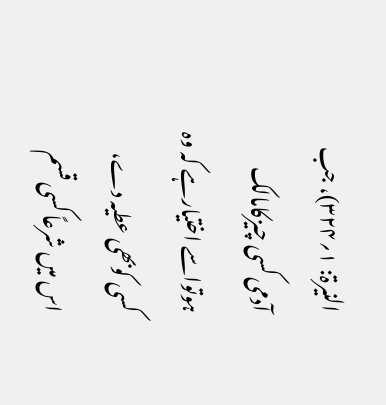النیرۃ: ۱؍۳۲۴)، جب آدمی کسی چیزکامالک ہوتواسے اختیارہے کہ وہ کسی کوبھی عطیہ دے، اس میں شرعاً کسی قسم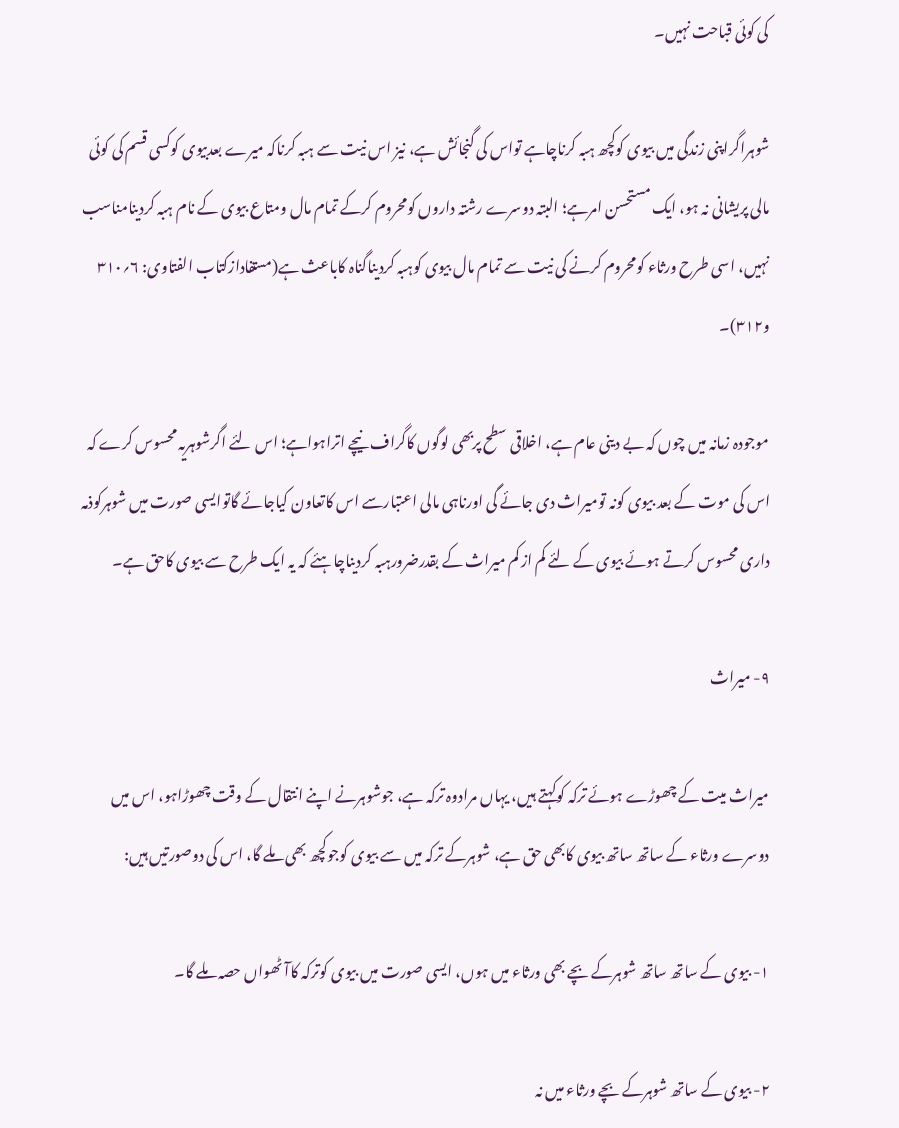کی کوئی قباحت نہیں۔

شوہراگراپنی زندگی میں بیوی کوکچھ ہبہ کرناچاہے تواس کی گنجائش ہے، نیز اس نیت سے ہبہ کرناکہ میرے بعدبیوی کوکسی قسم کی کوئی مالی پریشانی نہ ہو، ایک مستحسن امرہے؛ البتہ دوسرے رشتہ داروں کومحروم کرکے تمام مال ومتاع بیوی کے نام ہبہ کردینامناسب نہیں، اسی طرح ورثاء کومحروم کرنے کی نیت سے تمام مال بیوی کوہبہ کردیناگناہ کاباعث ہے(مستفادازکتاب الفتاوی: ۶؍۳۱۰ و۳۱۲)۔

موجودہ زمانہ میں چوں کہ بے دینی عام ہے، اخلاقی سطح پربھی لوگوں کاگراف نیچے اتراہواہے؛ اس لئے اگرشوہریہ محسوس کرے کہ اس کی موت کے بعد بیوی کونہ تومیراث دی جائے گی اورناہی مالی اعتبارسے اس کاتعاون کیاجائے گاتوایسی صورت میں شوہرکوذمہ داری محسوس کرتے ہوئے بیوی کے لئے کم از کم میراث کے بقدرضرورہبہ کردیناچاہئے کہ یہ ایک طرح سے بیوی کاحق ہے۔

۹- میراث

میراث میت کے چھوڑے ہوئے ترکہ کوکہتے ہیں، یہاں مرادوہ ترکہ ہے، جوشوہرنے اپنے انتقال کے وقت چھوڑاہو، اس میں دوسرے ورثاء کے ساتھ ساتھ بیوی کابھی حق ہے، شوہرکے ترکہ میں سے بیوی کوجوکچھ بھی ملے گا، اس کی دوصورتیں ہیں:

۱- بیوی کے ساتھ ساتھ شوہرکے بچے بھی ورثاء میں ہوں، ایسی صورت میں بیوی کوترکہ کاآٹھواں حصہ ملے گا۔

۲- بیوی کے ساتھ شوہرکے بچے ورثاء میں نہ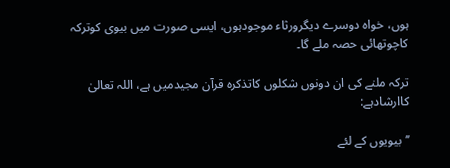ہوں، خواہ دوسرے دیگرورثاء موجودہوں، ایسی صورت میں بیوی کوترکہ کاچوتھائی حصہ ملے گا۔

ترکہ ملنے کی ان دونوں شکلوں کاتذکرہ قرآن مجیدمیں ہے، اللہ تعالیٰ کاارشادہے:

’’بیویوں کے لئے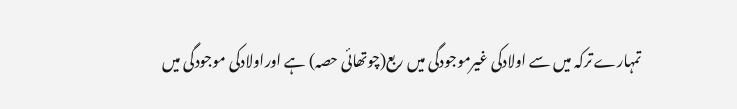تمہارے ترکہ میں سے اولادکی غیرموجودگی میں ربع(چوتھائی حصہ) ہے اوراولادکی موجودگی میں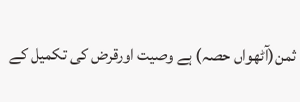ثمن(آٹھواں حصہ) ہے وصیت اورقرض کی تکمیل کے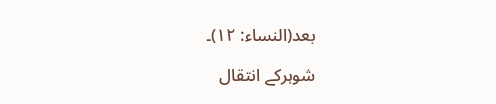بعد(النساء: ۱۲)۔

شوہرکے انتقال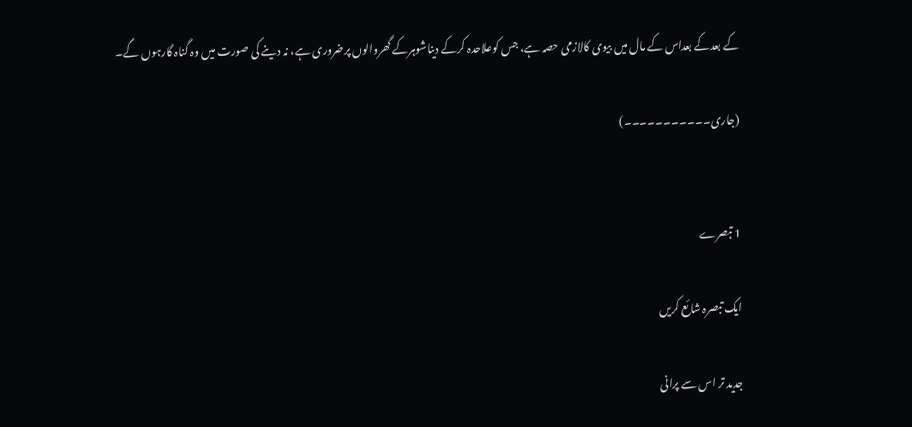کے بعدکے بعداس کے مال میں بیوی کالازمی حصہ ہے، جس کوعلاحدہ کرکے دیناشوہرکے گھروالوں پرضروری ہے، نہ دینے کی صورت میں وہ گناہ گارہوں گے۔

(جاری۔۔۔۔۔۔۔۔۔۔۔)


1 تبصرے

ایک تبصرہ شائع کریں

جدید تر اس سے پرانی